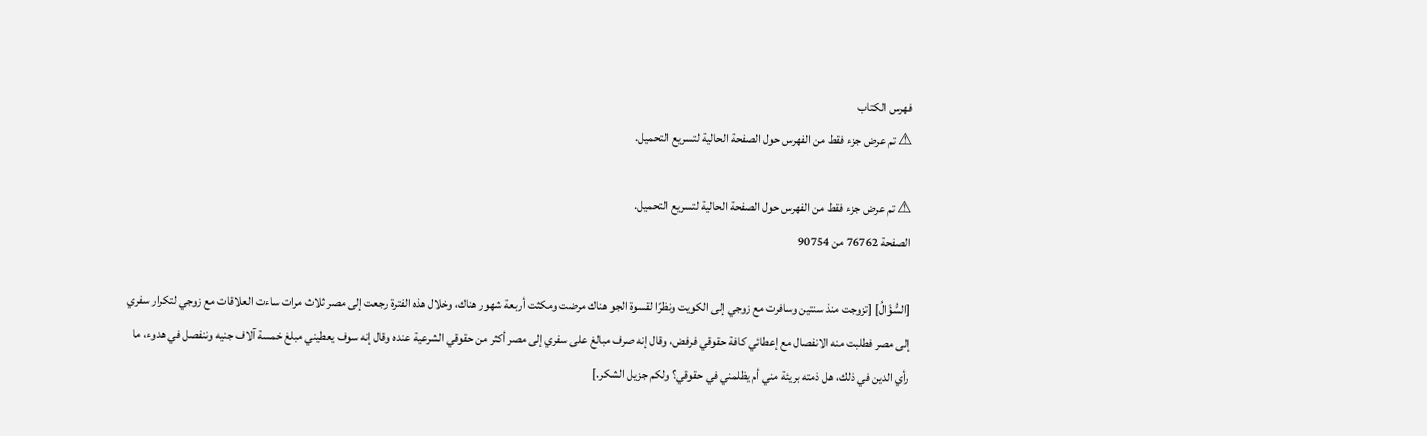فهرس الكتاب
⚠ تم عرض جزء فقط من الفهرس حول الصفحة الحالية لتسريع التحميل.

⚠ تم عرض جزء فقط من الفهرس حول الصفحة الحالية لتسريع التحميل.
الصفحة 76762 من 90754

[السُّؤَالُ] [تزوجت منذ سنتين وسافرت مع زوجي إلى الكويت ونظرًا لقسوة الجو هناك مرضت ومكثت أربعة شهور هناك، وخلال هذه الفترة رجعت إلى مصر ثلاث مرات ساءت العلاقات مع زوجي لتكرار سفري إلى مصر فطلبت منه الانفصال مع إعطائي كافة حقوقي فرفض، وقال إنه صرف مبالغ على سفري إلى مصر أكثر من حقوقي الشرعية عنده وقال إنه سوف يعطيني مبلغ خمسة آلاف جنيه وننفصل في هدوء، ما رأي الدين في ذلك، هل ذمته بريئة مني أم يظلمني في حقوقي؟ ولكم جزيل الشكر.]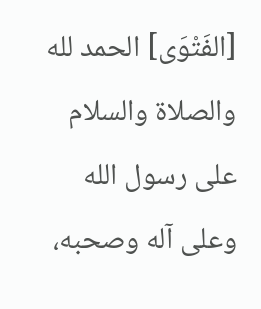[الفَتْوَى] الحمد لله والصلاة والسلام على رسول الله وعلى آله وصحبه،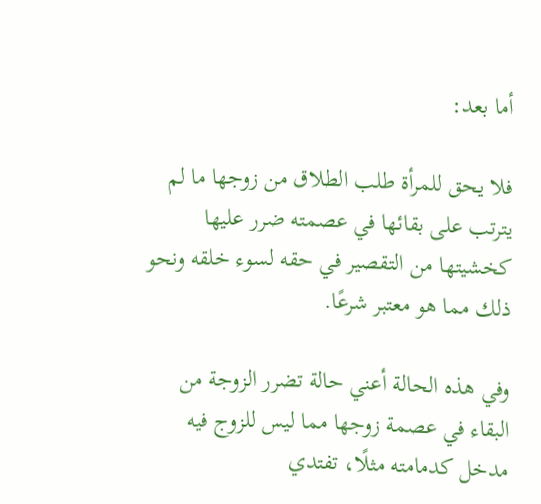أما بعد:

فلا يحق للمرأة طلب الطلاق من زوجها ما لم يترتب على بقائها في عصمته ضرر عليها كخشيتها من التقصير في حقه لسوء خلقه ونحو ذلك مما هو معتبر شرعًا.

وفي هذه الحالة أعني حالة تضرر الزوجة من البقاء في عصمة زوجها مما ليس للزوج فيه مدخل كدمامته مثلًا، تفتدي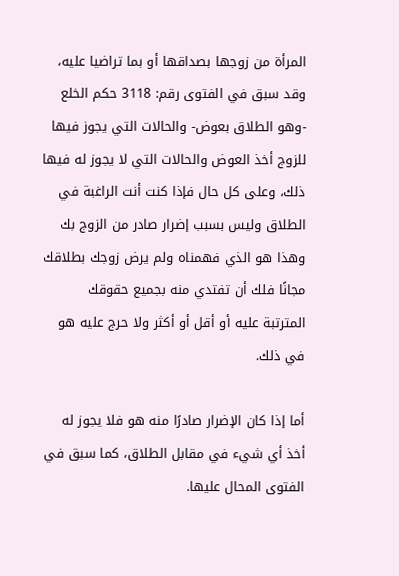المرأة من زوجها بصداقها أو بما تراضيا عليه، وقد سبق في الفتوى رقم: 3118 حكم الخلع -وهو الطلاق بعوض- والحالات التي يجوز فيها للزوج أخذ العوض والحالات التي لا يجوز له فيها ذلك، وعلى كل حال فإذا كنت أنت الراغبة في الطلاق وليس بسبب إضرار صادر من الزوج بك وهذا هو الذي فهمناه ولم يرض زوجك بطلاقك مجانًا فلك أن تفتدي منه بجميع حقوقك المترتبة عليه أو أقل أو أكثر ولا حرج عليه هو في ذلك.

أما إذا كان الإضرار صادرًا منه هو فلا يجوز له أخذ أي شيء في مقابل الطلاق، كما سبق في الفتوى المحال عليها.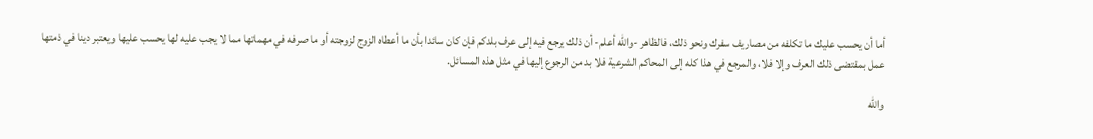أما أن يحسب عليك ما تكلفه من مصاريف سفرك ونحو ذلك، فالظاهر -والله أعلم- أن ذلك يرجع فيه إلى عرف بلدكم فإن كان سائدا بأن ما أعطاه الزوج لزوجته أو ما صرفه في مهماتها مما لا يجب عليه لها يحسب عليها ويعتبر دينا في ذمتها عمل بمقتضى ذلك العرف وإلا فلا، والمرجع في هذا كله إلى المحاكم الشرعية فلا بد من الرجوع إليها في مثل هذه المسائل.

والله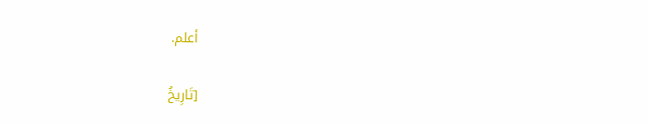أعلم.

[تَارِيخُ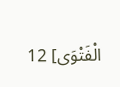الْفَتْوَى] 12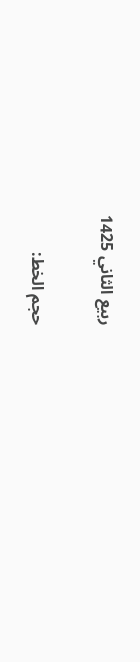ربيع الثاني 1425

حجم الخط: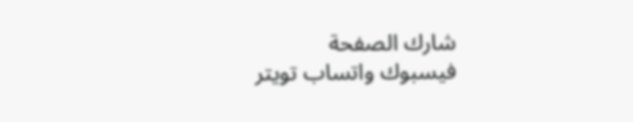شارك الصفحة
فيسبوك واتساب تويتر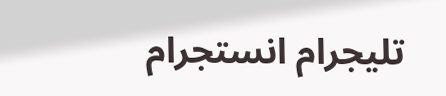تليجرام انستجرام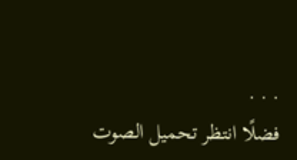. . .
فضلًا انتظر تحميل الصوت